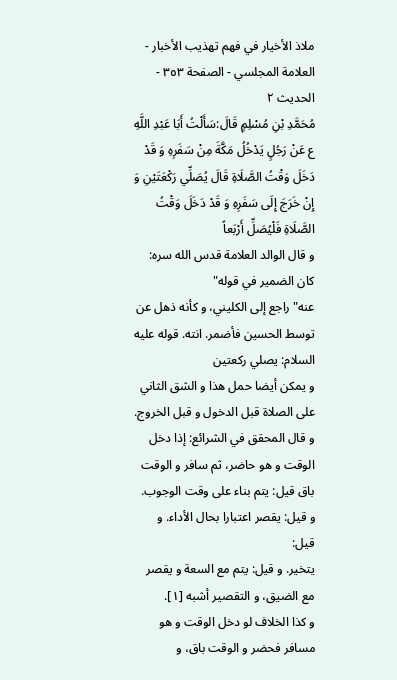ملاذ الأخيار في فهم تهذيب الأخبار - العلامة المجلسي - الصفحة ٣٥٣ - الحديث ٢
مُحَمَّدِ بْنِ مُسْلِمٍ قَالَ:سَأَلْتُ أَبَا عَبْدِ اللَّهِ ع عَنْ رَجُلٍ يَدْخُلُ مَكَّةَ مِنْ سَفَرِهِ وَ قَدْ دَخَلَ وَقْتُ الصَّلَاةِ قَالَ يُصَلِّي رَكْعَتَيْنِ وَ إِنْ خَرَجَ إِلَى سَفَرِهِ وَ قَدْ دَخَلَ وَقْتُ الصَّلَاةِ فَلْيُصَلِّ أَرْبَعاً
و قال الوالد العلامة قدس الله سره: كان الضمير في قوله"
عنه" راجع إلى الكليني، و كأنه ذهل عن توسط الحسين فأضمر. انته. قوله عليه السلام: يصلي ركعتين
و يمكن أيضا حمل هذا و الشق الثاني على الصلاة قبل الدخول و قبل الخروج.
و قال المحقق في الشرائع: إذا دخل الوقت و هو حاضر، ثم سافر و الوقت باق قيل: يتم بناء على وقت الوجوب. و قيل: يقصر اعتبارا بحال الأداء. و قيل:
يتخير. و قيل: يتم مع السعة و يقصر مع الضيق، و التقصير أشبه [١].
و كذا الخلاف لو دخل الوقت و هو مسافر فحضر و الوقت باق، و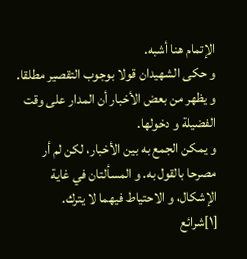الإتمام هنا أشبه.
و حكى الشهيدان قولا بوجوب التقصير مطلقا. و يظهر من بعض الأخبار أن المدار على وقت الفضيلة و دخولها.
و يمكن الجمع به بين الأخبار، لكن لم أر مصرحا بالقول به. و المسألتان في غاية الإشكال، و الاحتياط فيهما لا يترك.
[١]شرائع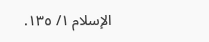الإسلام ١/ ١٣٥.